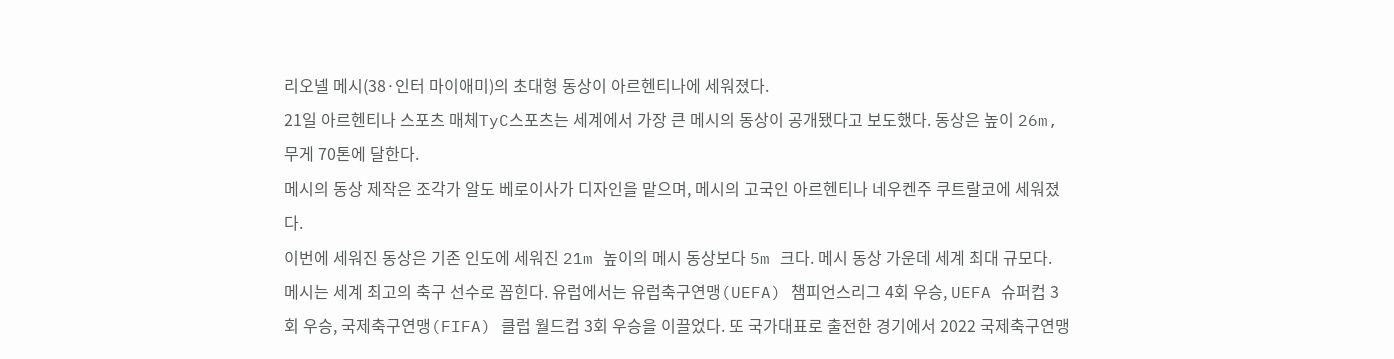리오넬 메시(38·인터 마이애미)의 초대형 동상이 아르헨티나에 세워졌다.
21일 아르헨티나 스포츠 매체TyC스포츠는 세계에서 가장 큰 메시의 동상이 공개됐다고 보도했다. 동상은 높이 26m, 무게 70톤에 달한다.
메시의 동상 제작은 조각가 알도 베로이사가 디자인을 맡으며, 메시의 고국인 아르헨티나 네우켄주 쿠트랄코에 세워졌다.
이번에 세워진 동상은 기존 인도에 세워진 21m 높이의 메시 동상보다 5m 크다. 메시 동상 가운데 세계 최대 규모다.
메시는 세계 최고의 축구 선수로 꼽힌다. 유럽에서는 유럽축구연맹(UEFA) 챔피언스리그 4회 우승, UEFA 슈퍼컵 3회 우승, 국제축구연맹(FIFA) 클럽 월드컵 3회 우승을 이끌었다. 또 국가대표로 출전한 경기에서 2022 국제축구연맹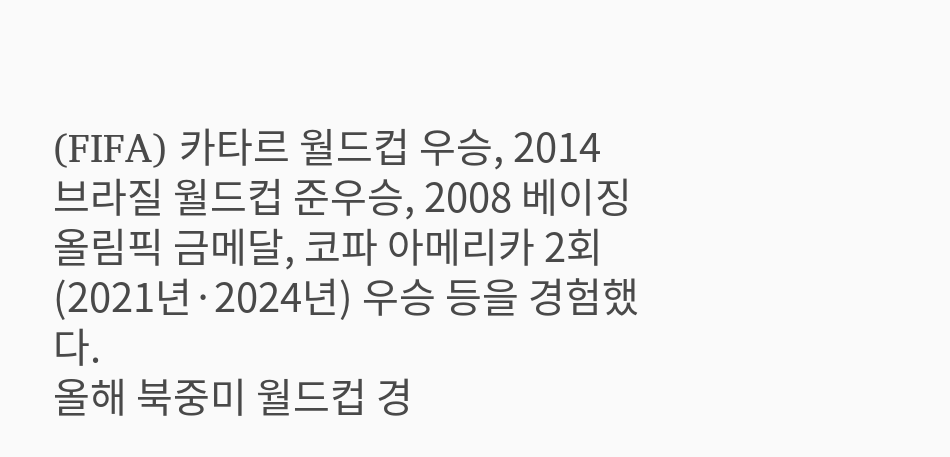(FIFA) 카타르 월드컵 우승, 2014 브라질 월드컵 준우승, 2008 베이징 올림픽 금메달, 코파 아메리카 2회(2021년·2024년) 우승 등을 경험했다.
올해 북중미 월드컵 경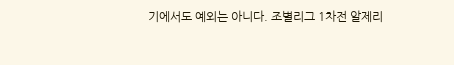기에서도 예외는 아니다. 조별리그 1차전 알제리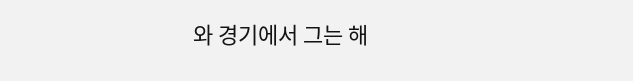와 경기에서 그는 해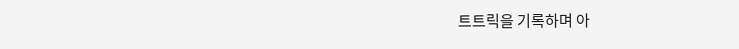트트릭을 기록하며 아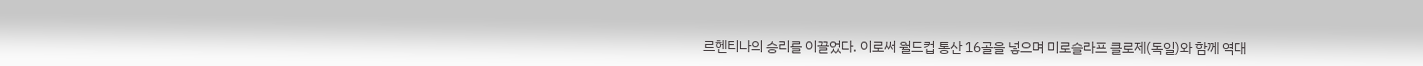르헨티나의 승리를 이끌었다. 이로써 월드컵 통산 16골을 넣으며 미로슬라프 클로제(독일)와 함께 역대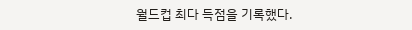월드컵 최다 득점을 기록했다.